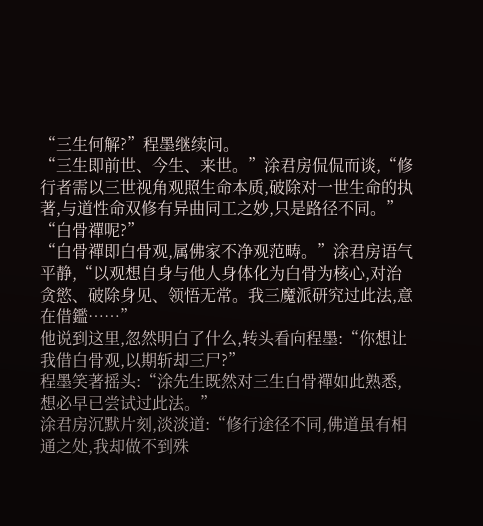“三生何解?”程墨继续问。
“三生即前世、今生、来世。”涂君房侃侃而谈,“修行者需以三世视角观照生命本质,破除对一世生命的执著,与道性命双修有异曲同工之妙,只是路径不同。”
“白骨禪呢?”
“白骨禪即白骨观,属佛家不净观范畴。”涂君房语气平静,“以观想自身与他人身体化为白骨为核心,对治贪慾、破除身见、领悟无常。我三魔派研究过此法,意在借鑑……”
他说到这里,忽然明白了什么,转头看向程墨:“你想让我借白骨观,以期斩却三尸?”
程墨笑著摇头:“涂先生既然对三生白骨禪如此熟悉,想必早已尝试过此法。”
涂君房沉默片刻,淡淡道:“修行途径不同,佛道虽有相通之处,我却做不到殊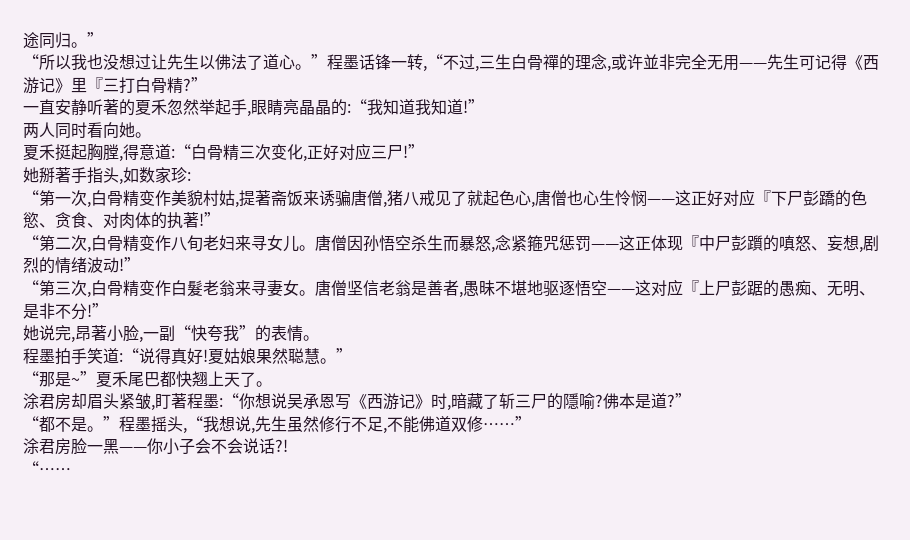途同归。”
“所以我也没想过让先生以佛法了道心。”程墨话锋一转,“不过,三生白骨禪的理念,或许並非完全无用——先生可记得《西游记》里『三打白骨精?”
一直安静听著的夏禾忽然举起手,眼睛亮晶晶的:“我知道我知道!”
两人同时看向她。
夏禾挺起胸膛,得意道:“白骨精三次变化,正好对应三尸!”
她掰著手指头,如数家珍:
“第一次,白骨精变作美貌村姑,提著斋饭来诱骗唐僧,猪八戒见了就起色心,唐僧也心生怜悯——这正好对应『下尸彭蹻的色慾、贪食、对肉体的执著!”
“第二次,白骨精变作八旬老妇来寻女儿。唐僧因孙悟空杀生而暴怒,念紧箍咒惩罚——这正体现『中尸彭躓的嗔怒、妄想,剧烈的情绪波动!”
“第三次,白骨精变作白髮老翁来寻妻女。唐僧坚信老翁是善者,愚昧不堪地驱逐悟空——这对应『上尸彭踞的愚痴、无明、是非不分!”
她说完,昂著小脸,一副“快夸我”的表情。
程墨拍手笑道:“说得真好!夏姑娘果然聪慧。”
“那是~”夏禾尾巴都快翘上天了。
涂君房却眉头紧皱,盯著程墨:“你想说吴承恩写《西游记》时,暗藏了斩三尸的隱喻?佛本是道?”
“都不是。”程墨摇头,“我想说,先生虽然修行不足,不能佛道双修……”
涂君房脸一黑——你小子会不会说话?!
“……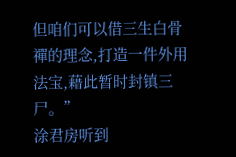但咱们可以借三生白骨禪的理念,打造一件外用法宝,藉此暂时封镇三尸。”
涂君房听到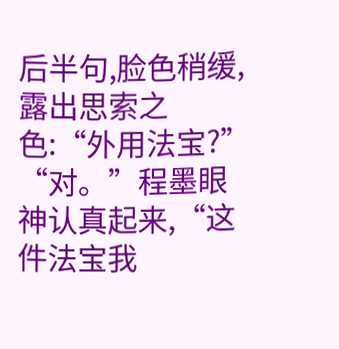后半句,脸色稍缓,露出思索之色:“外用法宝?”
“对。”程墨眼神认真起来,“这件法宝我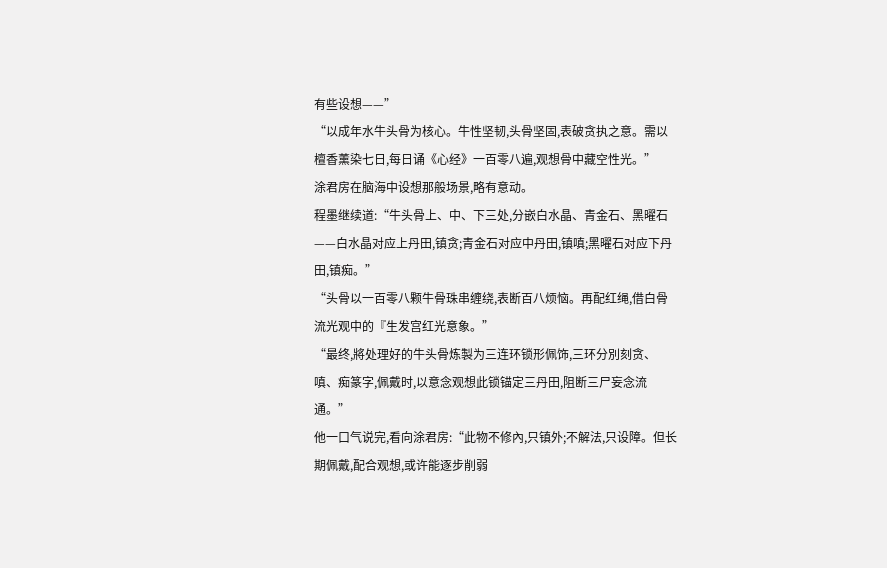有些设想——”
“以成年水牛头骨为核心。牛性坚韧,头骨坚固,表破贪执之意。需以檀香薰染七日,每日诵《心经》一百零八遍,观想骨中藏空性光。”
涂君房在脑海中设想那般场景,略有意动。
程墨继续道:“牛头骨上、中、下三处,分嵌白水晶、青金石、黑曜石——白水晶对应上丹田,镇贪;青金石对应中丹田,镇嗔;黑曜石对应下丹田,镇痴。”
“头骨以一百零八颗牛骨珠串缠绕,表断百八烦恼。再配红绳,借白骨流光观中的『生发宫红光意象。”
“最终,將处理好的牛头骨炼製为三连环锁形佩饰,三环分別刻贪、嗔、痴篆字,佩戴时,以意念观想此锁锚定三丹田,阻断三尸妄念流通。”
他一口气说完,看向涂君房:“此物不修內,只镇外;不解法,只设障。但长期佩戴,配合观想,或许能逐步削弱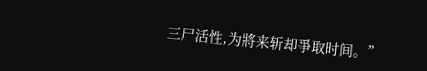三尸活性,为將来斩却爭取时间。”